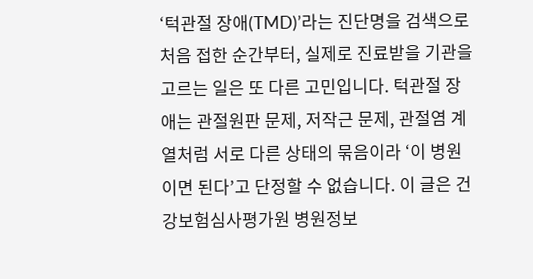‘턱관절 장애(TMD)’라는 진단명을 검색으로 처음 접한 순간부터, 실제로 진료받을 기관을 고르는 일은 또 다른 고민입니다. 턱관절 장애는 관절원판 문제, 저작근 문제, 관절염 계열처럼 서로 다른 상태의 묶음이라 ‘이 병원이면 된다’고 단정할 수 없습니다. 이 글은 건강보험심사평가원 병원정보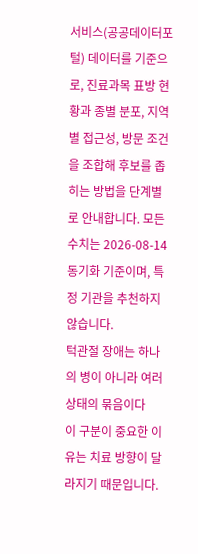서비스(공공데이터포털) 데이터를 기준으로, 진료과목 표방 현황과 종별 분포, 지역별 접근성, 방문 조건을 조합해 후보를 좁히는 방법을 단계별로 안내합니다. 모든 수치는 2026-08-14 동기화 기준이며, 특정 기관을 추천하지 않습니다.
턱관절 장애는 하나의 병이 아니라 여러 상태의 묶음이다
이 구분이 중요한 이유는 치료 방향이 달라지기 때문입니다.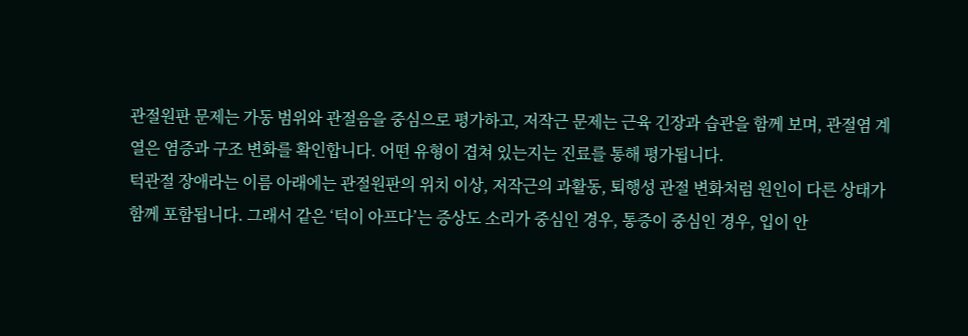관절원판 문제는 가동 범위와 관절음을 중심으로 평가하고, 저작근 문제는 근육 긴장과 습관을 함께 보며, 관절염 계열은 염증과 구조 변화를 확인합니다. 어떤 유형이 겹쳐 있는지는 진료를 통해 평가됩니다.
턱관절 장애라는 이름 아래에는 관절원판의 위치 이상, 저작근의 과활동, 퇴행성 관절 변화처럼 원인이 다른 상태가 함께 포함됩니다. 그래서 같은 ‘턱이 아프다’는 증상도 소리가 중심인 경우, 통증이 중심인 경우, 입이 안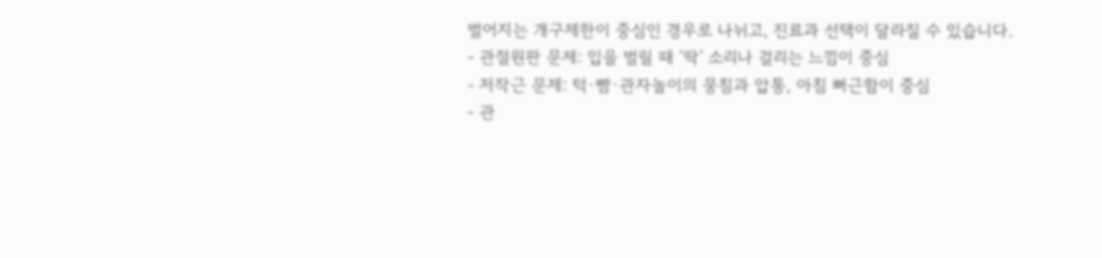벌어지는 개구제한이 중심인 경우로 나뉘고, 진료과 선택이 달라질 수 있습니다.
- 관절원판 문제: 입을 벌릴 때 ‘딱’ 소리나 걸리는 느낌이 중심
- 저작근 문제: 턱·뺨·관자놀이의 뭉침과 압통, 아침 뻐근함이 중심
- 관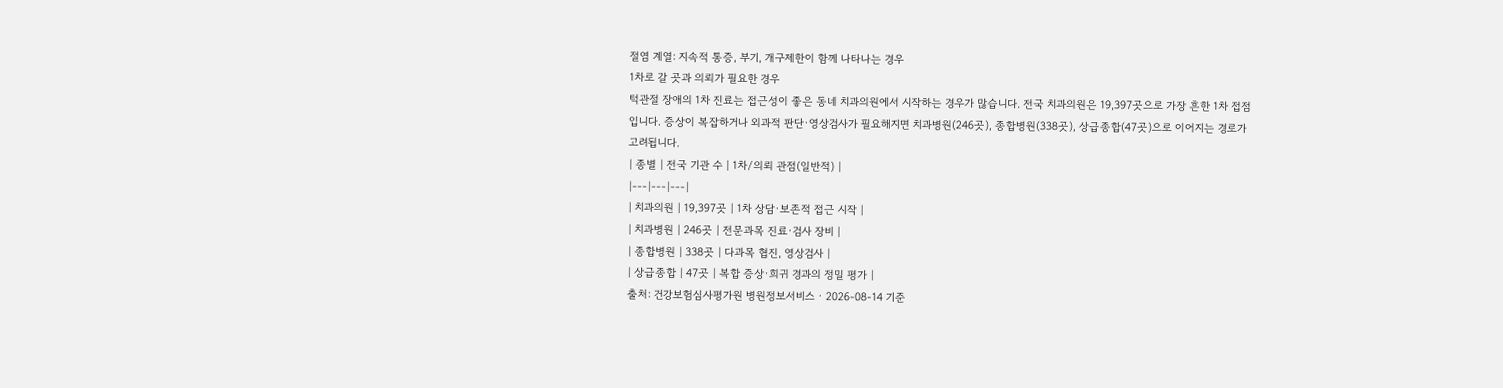절염 계열: 지속적 통증, 부기, 개구제한이 함께 나타나는 경우
1차로 갈 곳과 의뢰가 필요한 경우
턱관절 장애의 1차 진료는 접근성이 좋은 동네 치과의원에서 시작하는 경우가 많습니다. 전국 치과의원은 19,397곳으로 가장 흔한 1차 접점입니다. 증상이 복잡하거나 외과적 판단·영상검사가 필요해지면 치과병원(246곳), 종합병원(338곳), 상급종합(47곳)으로 이어지는 경로가 고려됩니다.
| 종별 | 전국 기관 수 | 1차/의뢰 관점(일반적) |
|---|---|---|
| 치과의원 | 19,397곳 | 1차 상담·보존적 접근 시작 |
| 치과병원 | 246곳 | 전문과목 진료·검사 장비 |
| 종합병원 | 338곳 | 다과목 협진, 영상검사 |
| 상급종합 | 47곳 | 복합 증상·희귀 경과의 정밀 평가 |
출처: 건강보험심사평가원 병원정보서비스 · 2026-08-14 기준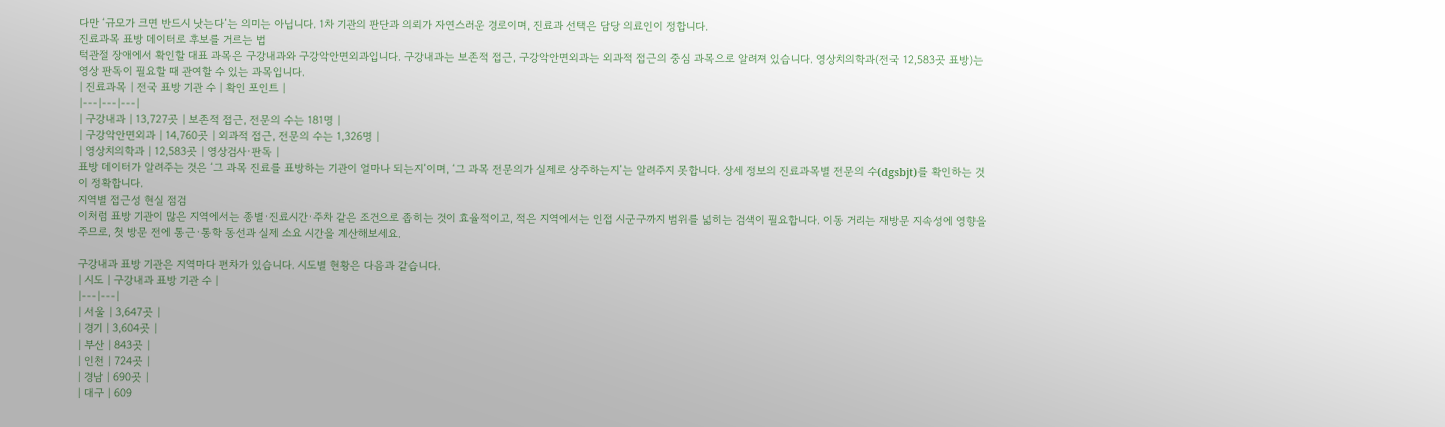다만 ‘규모가 크면 반드시 낫는다’는 의미는 아닙니다. 1차 기관의 판단과 의뢰가 자연스러운 경로이며, 진료과 선택은 담당 의료인이 정합니다.
진료과목 표방 데이터로 후보를 거르는 법
턱관절 장애에서 확인할 대표 과목은 구강내과와 구강악안면외과입니다. 구강내과는 보존적 접근, 구강악안면외과는 외과적 접근의 중심 과목으로 알려져 있습니다. 영상치의학과(전국 12,583곳 표방)는 영상 판독이 필요할 때 관여할 수 있는 과목입니다.
| 진료과목 | 전국 표방 기관 수 | 확인 포인트 |
|---|---|---|
| 구강내과 | 13,727곳 | 보존적 접근, 전문의 수는 181명 |
| 구강악안면외과 | 14,760곳 | 외과적 접근, 전문의 수는 1,326명 |
| 영상치의학과 | 12,583곳 | 영상검사·판독 |
표방 데이터가 알려주는 것은 ‘그 과목 진료를 표방하는 기관이 얼마나 되는지’이며, ‘그 과목 전문의가 실제로 상주하는지’는 알려주지 못합니다. 상세 정보의 진료과목별 전문의 수(dgsbjt)를 확인하는 것이 정확합니다.
지역별 접근성 현실 점검
이처럼 표방 기관이 많은 지역에서는 종별·진료시간·주차 같은 조건으로 좁히는 것이 효율적이고, 적은 지역에서는 인접 시군구까지 범위를 넓히는 검색이 필요합니다. 이동 거리는 재방문 지속성에 영향을 주므로, 첫 방문 전에 통근·통학 동선과 실제 소요 시간을 계산해보세요.

구강내과 표방 기관은 지역마다 편차가 있습니다. 시도별 현황은 다음과 같습니다.
| 시도 | 구강내과 표방 기관 수 |
|---|---|
| 서울 | 3,647곳 |
| 경기 | 3,604곳 |
| 부산 | 843곳 |
| 인천 | 724곳 |
| 경남 | 690곳 |
| 대구 | 609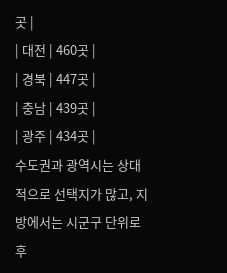곳 |
| 대전 | 460곳 |
| 경북 | 447곳 |
| 충남 | 439곳 |
| 광주 | 434곳 |
수도권과 광역시는 상대적으로 선택지가 많고, 지방에서는 시군구 단위로 후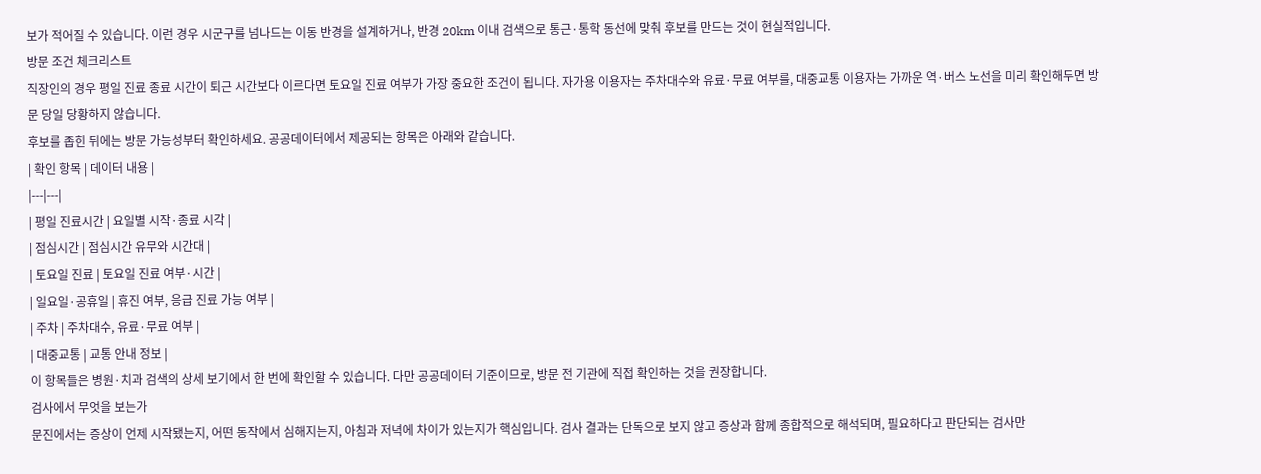보가 적어질 수 있습니다. 이런 경우 시군구를 넘나드는 이동 반경을 설계하거나, 반경 20km 이내 검색으로 통근·통학 동선에 맞춰 후보를 만드는 것이 현실적입니다.
방문 조건 체크리스트
직장인의 경우 평일 진료 종료 시간이 퇴근 시간보다 이르다면 토요일 진료 여부가 가장 중요한 조건이 됩니다. 자가용 이용자는 주차대수와 유료·무료 여부를, 대중교통 이용자는 가까운 역·버스 노선을 미리 확인해두면 방문 당일 당황하지 않습니다.
후보를 좁힌 뒤에는 방문 가능성부터 확인하세요. 공공데이터에서 제공되는 항목은 아래와 같습니다.
| 확인 항목 | 데이터 내용 |
|---|---|
| 평일 진료시간 | 요일별 시작·종료 시각 |
| 점심시간 | 점심시간 유무와 시간대 |
| 토요일 진료 | 토요일 진료 여부·시간 |
| 일요일·공휴일 | 휴진 여부, 응급 진료 가능 여부 |
| 주차 | 주차대수, 유료·무료 여부 |
| 대중교통 | 교통 안내 정보 |
이 항목들은 병원·치과 검색의 상세 보기에서 한 번에 확인할 수 있습니다. 다만 공공데이터 기준이므로, 방문 전 기관에 직접 확인하는 것을 권장합니다.
검사에서 무엇을 보는가
문진에서는 증상이 언제 시작됐는지, 어떤 동작에서 심해지는지, 아침과 저녁에 차이가 있는지가 핵심입니다. 검사 결과는 단독으로 보지 않고 증상과 함께 종합적으로 해석되며, 필요하다고 판단되는 검사만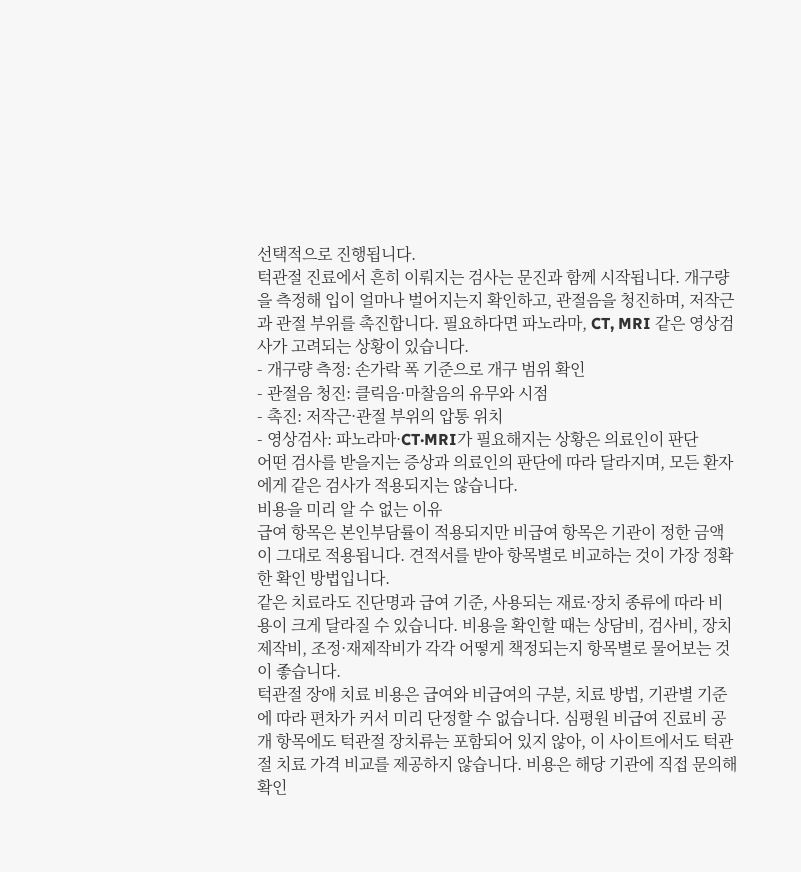선택적으로 진행됩니다.
턱관절 진료에서 흔히 이뤄지는 검사는 문진과 함께 시작됩니다. 개구량을 측정해 입이 얼마나 벌어지는지 확인하고, 관절음을 청진하며, 저작근과 관절 부위를 촉진합니다. 필요하다면 파노라마, CT, MRI 같은 영상검사가 고려되는 상황이 있습니다.
- 개구량 측정: 손가락 폭 기준으로 개구 범위 확인
- 관절음 청진: 클릭음·마찰음의 유무와 시점
- 촉진: 저작근·관절 부위의 압통 위치
- 영상검사: 파노라마·CT·MRI가 필요해지는 상황은 의료인이 판단
어떤 검사를 받을지는 증상과 의료인의 판단에 따라 달라지며, 모든 환자에게 같은 검사가 적용되지는 않습니다.
비용을 미리 알 수 없는 이유
급여 항목은 본인부담률이 적용되지만 비급여 항목은 기관이 정한 금액이 그대로 적용됩니다. 견적서를 받아 항목별로 비교하는 것이 가장 정확한 확인 방법입니다.
같은 치료라도 진단명과 급여 기준, 사용되는 재료·장치 종류에 따라 비용이 크게 달라질 수 있습니다. 비용을 확인할 때는 상담비, 검사비, 장치 제작비, 조정·재제작비가 각각 어떻게 책정되는지 항목별로 물어보는 것이 좋습니다.
턱관절 장애 치료 비용은 급여와 비급여의 구분, 치료 방법, 기관별 기준에 따라 편차가 커서 미리 단정할 수 없습니다. 심평원 비급여 진료비 공개 항목에도 턱관절 장치류는 포함되어 있지 않아, 이 사이트에서도 턱관절 치료 가격 비교를 제공하지 않습니다. 비용은 해당 기관에 직접 문의해 확인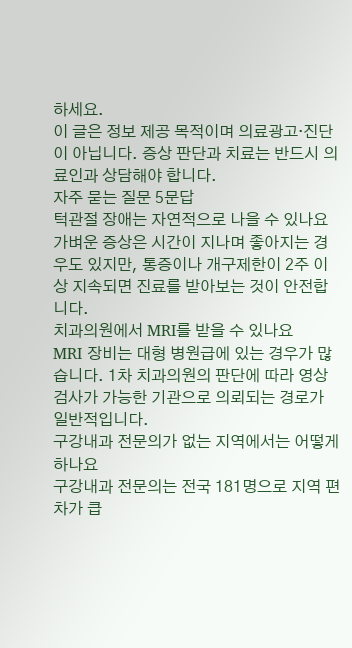하세요.
이 글은 정보 제공 목적이며 의료광고·진단이 아닙니다. 증상 판단과 치료는 반드시 의료인과 상담해야 합니다.
자주 묻는 질문 5문답
턱관절 장애는 자연적으로 나을 수 있나요
가벼운 증상은 시간이 지나며 좋아지는 경우도 있지만, 통증이나 개구제한이 2주 이상 지속되면 진료를 받아보는 것이 안전합니다.
치과의원에서 MRI를 받을 수 있나요
MRI 장비는 대형 병원급에 있는 경우가 많습니다. 1차 치과의원의 판단에 따라 영상검사가 가능한 기관으로 의뢰되는 경로가 일반적입니다.
구강내과 전문의가 없는 지역에서는 어떻게 하나요
구강내과 전문의는 전국 181명으로 지역 편차가 큽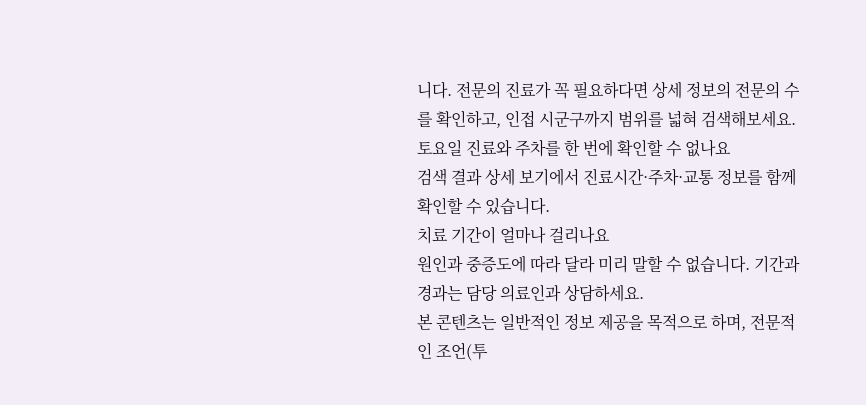니다. 전문의 진료가 꼭 필요하다면 상세 정보의 전문의 수를 확인하고, 인접 시군구까지 범위를 넓혀 검색해보세요.
토요일 진료와 주차를 한 번에 확인할 수 없나요
검색 결과 상세 보기에서 진료시간·주차·교통 정보를 함께 확인할 수 있습니다.
치료 기간이 얼마나 걸리나요
원인과 중증도에 따라 달라 미리 말할 수 없습니다. 기간과 경과는 담당 의료인과 상담하세요.
본 콘텐츠는 일반적인 정보 제공을 목적으로 하며, 전문적인 조언(투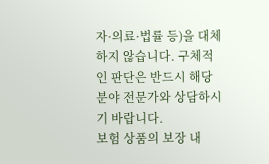자·의료·법률 등)을 대체하지 않습니다. 구체적인 판단은 반드시 해당 분야 전문가와 상담하시기 바랍니다.
보험 상품의 보장 내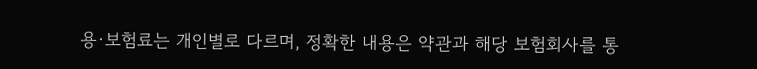용·보험료는 개인별로 다르며, 정확한 내용은 약관과 해당 보험회사를 통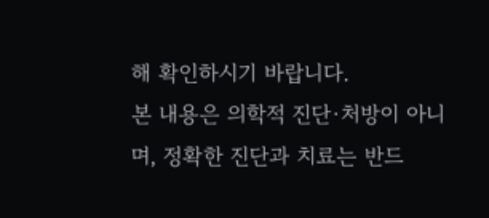해 확인하시기 바랍니다.
본 내용은 의학적 진단·처방이 아니며, 정확한 진단과 치료는 반드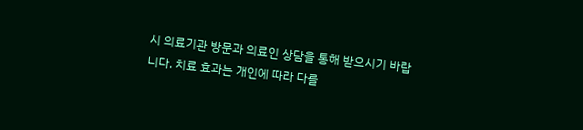시 의료기관 방문과 의료인 상담을 통해 받으시기 바랍니다. 치료 효과는 개인에 따라 다를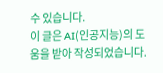수 있습니다.
이 글은 AI(인공지능)의 도움을 받아 작성되었습니다.